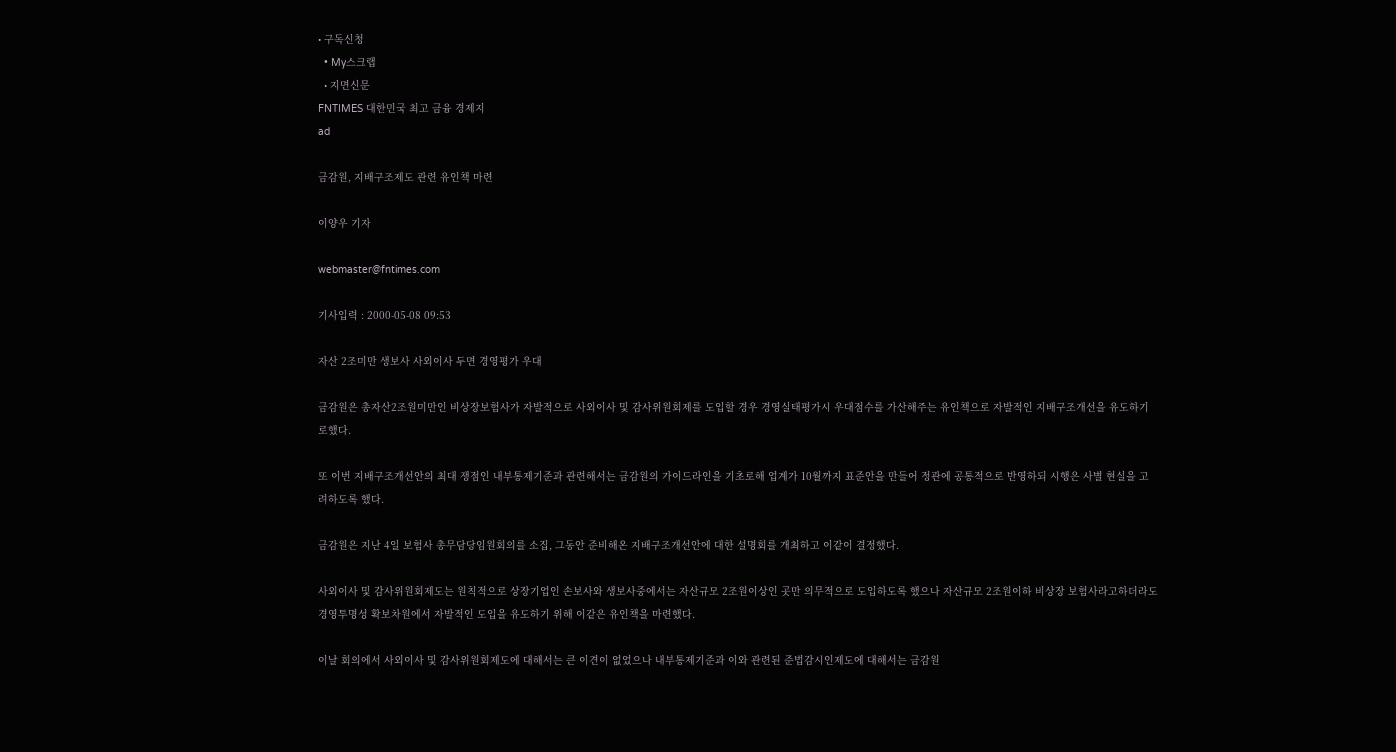• 구독신청
  • My스크랩
  • 지면신문
FNTIMES 대한민국 최고 금융 경제지
ad

금감원, 지배구조제도 관련 유인책 마련

이양우 기자

webmaster@fntimes.com

기사입력 : 2000-05-08 09:53

자산 2조미만 생보사 사외이사 두면 경영평가 우대

금감원은 총자산2조원미만인 비상장보험사가 자발적으로 사외이사 및 감사위원회제를 도입할 경우 경영실태평가시 우대점수를 가산해주는 유인책으로 자발적인 지배구조개선을 유도하기로했다.

또 이번 지배구조개선안의 최대 쟁점인 내부통제기준과 관련해서는 금감원의 가이드라인을 기초로해 업계가 10월까지 표준안을 만들어 정관에 공통적으로 반영하되 시행은 사별 현실을 고려하도록 했다.

금감원은 지난 4일 보험사 총무담당임원회의를 소집, 그동안 준비해온 지배구조개선안에 대한 설명회를 개최하고 이같이 결정했다.

사외이사 및 감사위원회제도는 원칙적으로 상장기업인 손보사와 생보사중에서는 자산규모 2조원이상인 곳만 의무적으로 도입하도록 했으나 자산규모 2조원이하 비상장 보험사라고하더라도 경영투명성 확보차원에서 자발적인 도입을 유도하기 위해 이같은 유인책을 마련했다.

이날 회의에서 사외이사 및 감사위원회제도에 대해서는 큰 이견이 없었으나 내부통제기준과 이와 관련된 준법감시인제도에 대해서는 금감원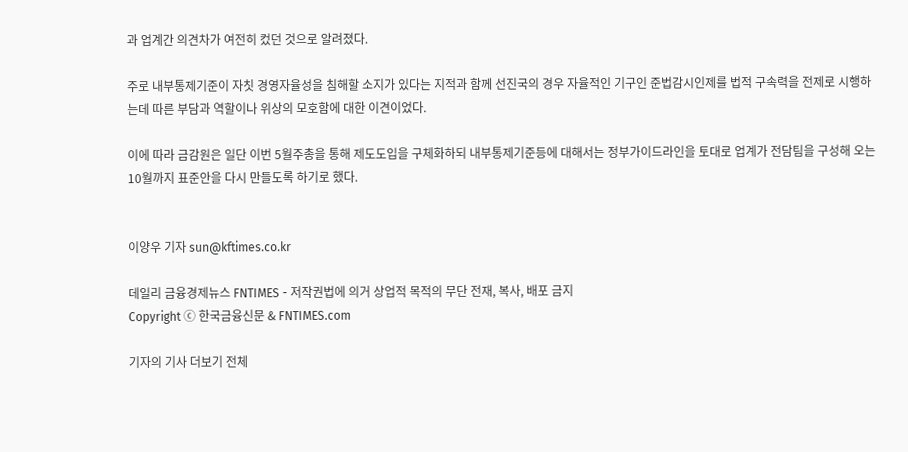과 업계간 의견차가 여전히 컸던 것으로 알려졌다.

주로 내부통제기준이 자칫 경영자율성을 침해할 소지가 있다는 지적과 함께 선진국의 경우 자율적인 기구인 준법감시인제를 법적 구속력을 전제로 시행하는데 따른 부담과 역할이나 위상의 모호함에 대한 이견이었다.

이에 따라 금감원은 일단 이번 5월주총을 통해 제도도입을 구체화하되 내부통제기준등에 대해서는 정부가이드라인을 토대로 업계가 전담팀을 구성해 오는 10월까지 표준안을 다시 만들도록 하기로 했다.


이양우 기자 sun@kftimes.co.kr

데일리 금융경제뉴스 FNTIMES - 저작권법에 의거 상업적 목적의 무단 전재, 복사, 배포 금지
Copyright ⓒ 한국금융신문 & FNTIMES.com

기자의 기사 더보기 전체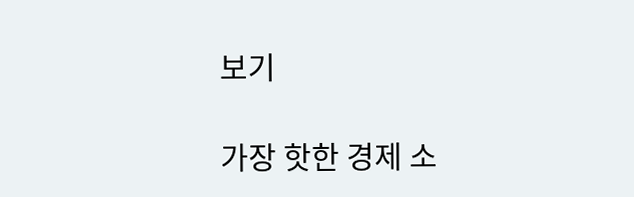보기

가장 핫한 경제 소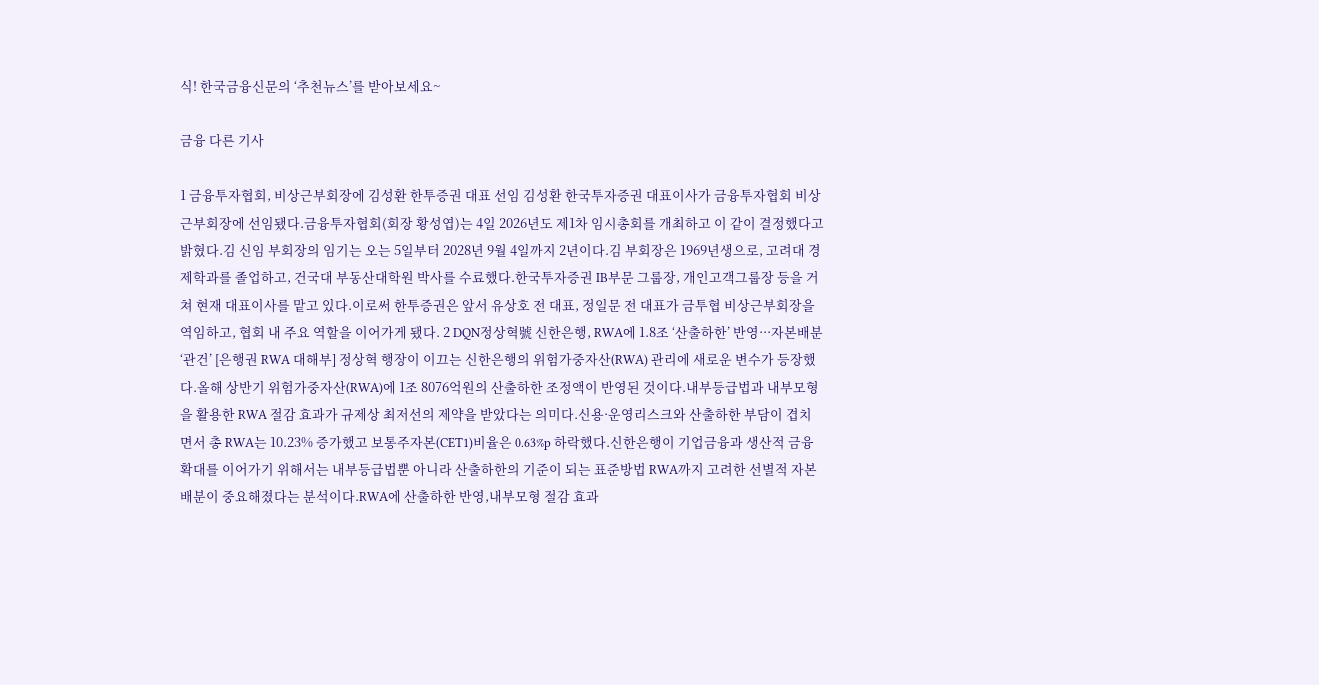식! 한국금융신문의 ‘추천뉴스’를 받아보세요~

금융 다른 기사

1 금융투자협회, 비상근부회장에 김성환 한투증권 대표 선임 김성환 한국투자증권 대표이사가 금융투자협회 비상근부회장에 선임됐다.금융투자협회(회장 황성엽)는 4일 2026년도 제1차 임시총회를 개최하고 이 같이 결정했다고 밝혔다.김 신임 부회장의 임기는 오는 5일부터 2028년 9월 4일까지 2년이다.김 부회장은 1969년생으로, 고려대 경제학과를 졸업하고, 건국대 부동산대학원 박사를 수료했다.한국투자증권 IB부문 그룹장, 개인고객그룹장 등을 거쳐 현재 대표이사를 맡고 있다.이로써 한투증권은 앞서 유상호 전 대표, 정일문 전 대표가 금투협 비상근부회장을 역임하고, 협회 내 주요 역할을 이어가게 됐다. 2 DQN정상혁號 신한은행, RWA에 1.8조 ‘산출하한’ 반영···자본배분 ‘관건’ [은행권 RWA 대해부] 정상혁 행장이 이끄는 신한은행의 위험가중자산(RWA) 관리에 새로운 변수가 등장했다.올해 상반기 위험가중자산(RWA)에 1조 8076억원의 산출하한 조정액이 반영된 것이다.내부등급법과 내부모형을 활용한 RWA 절감 효과가 규제상 최저선의 제약을 받았다는 의미다.신용·운영리스크와 산출하한 부담이 겹치면서 총 RWA는 10.23% 증가했고 보통주자본(CET1)비율은 0.63%p 하락했다.신한은행이 기업금융과 생산적 금융 확대를 이어가기 위해서는 내부등급법뿐 아니라 산출하한의 기준이 되는 표준방법 RWA까지 고려한 선별적 자본 배분이 중요해졌다는 분석이다.RWA에 산출하한 반영,내부모형 절감 효과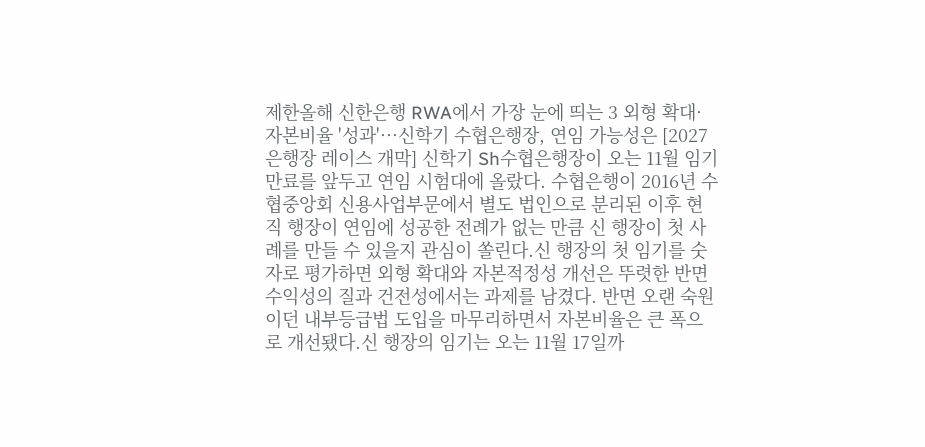제한올해 신한은행 RWA에서 가장 눈에 띄는 3 외형 확대·자본비율 '성과'···신학기 수협은행장, 연임 가능성은 [2027 은행장 레이스 개막] 신학기 Sh수협은행장이 오는 11월 임기 만료를 앞두고 연임 시험대에 올랐다. 수협은행이 2016년 수협중앙회 신용사업부문에서 별도 법인으로 분리된 이후 현직 행장이 연임에 성공한 전례가 없는 만큼 신 행장이 첫 사례를 만들 수 있을지 관심이 쏠린다.신 행장의 첫 임기를 숫자로 평가하면 외형 확대와 자본적정성 개선은 뚜렷한 반면 수익성의 질과 건전성에서는 과제를 남겼다. 반면 오랜 숙원이던 내부등급법 도입을 마무리하면서 자본비율은 큰 폭으로 개선됐다.신 행장의 임기는 오는 11월 17일까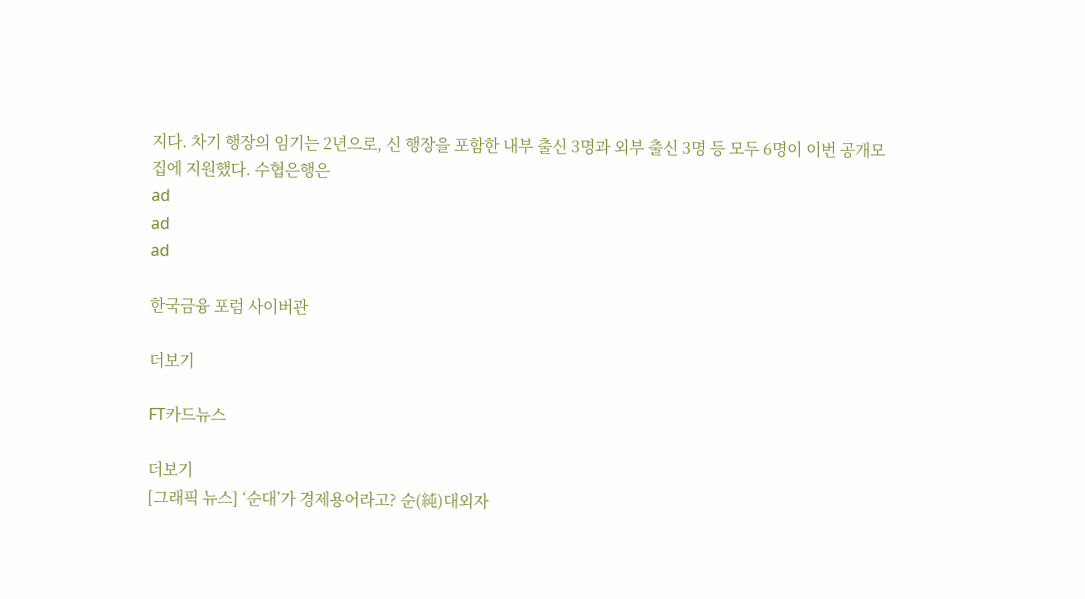지다. 차기 행장의 임기는 2년으로, 신 행장을 포함한 내부 출신 3명과 외부 출신 3명 등 모두 6명이 이번 공개모집에 지원했다. 수협은행은
ad
ad
ad

한국금융 포럼 사이버관

더보기

FT카드뉴스

더보기
[그래픽 뉴스] ‘순대’가 경제용어라고? 순(純)대외자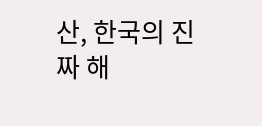산, 한국의 진짜 해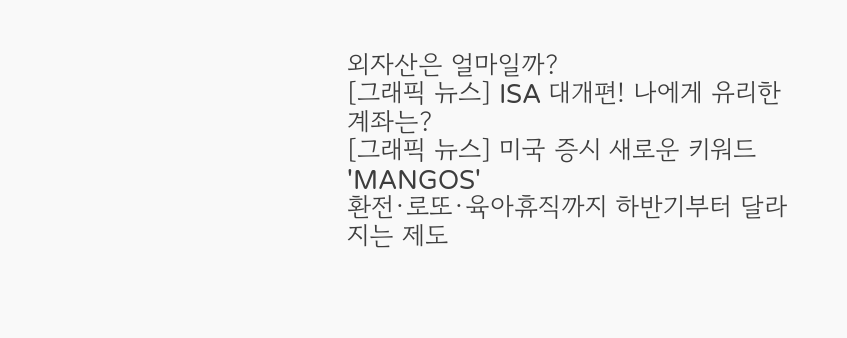외자산은 얼마일까?
[그래픽 뉴스] ISA 대개편! 나에게 유리한 계좌는?
[그래픽 뉴스] 미국 증시 새로운 키워드 'MANGOS'
환전·로또·육아휴직까지 하반기부터 달라지는 제도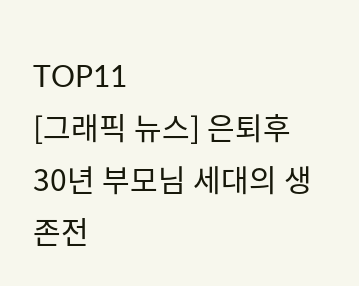TOP11
[그래픽 뉴스] 은퇴후 30년 부모님 세대의 생존전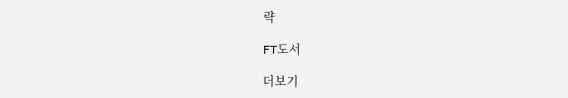략

FT도서

더보기